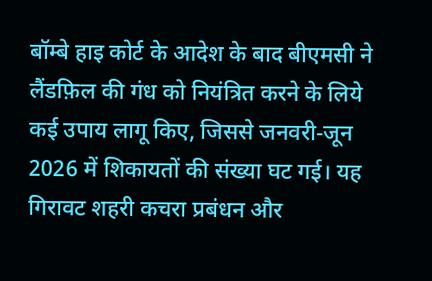बॉम्बे हाइ कोर्ट के आदेश के बाद बीएमसी ने लैंडफ़िल की गंध को नियंत्रित करने के लिये कई उपाय लागू किए, जिससे जनवरी‑जून 2026 में शिकायतों की संख्या घट गई। यह गिरावट शहरी कचरा प्रबंधन और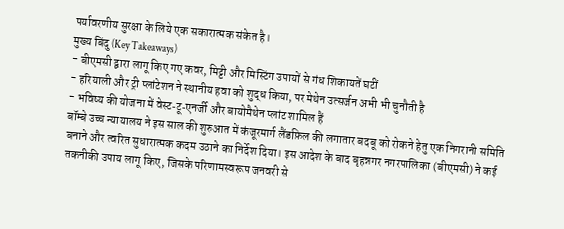पर्यावरणीय सुरक्षा के लिये एक सकारात्मक संकेत है।
मुख्य बिंदु (Key Takeaways)
- बीएमसी द्वारा लागू किए गए कवर, मिट्टी और मिस्टिंग उपायों से गंध शिकायतें घटीं
- हरियाली और ट्री प्लांटेशन ने स्थानीय हवा को शुद्ध किया, पर मेथेन उत्सर्जन अभी भी चुनौती है
- भविष्य की योजना में वेस्ट‑टू‑एनर्जी और बायोमैथेन प्लांट शामिल हैं
बॉम्बे उच्च न्यायालय ने इस साल की शुरुआत में कंजूरमार्ग लैंडफ़िल की लगातार बदबू को रोकने हेतु एक निगरानी समिति बनाने और त्वरित सुधारात्मक कदम उठाने का निर्देश दिया। इस आदेश के बाद बृहन्नगर नगरपालिका (बीएमसी) ने कई तकनीकी उपाय लागू किए, जिसके परिणामस्वरूप जनवरी से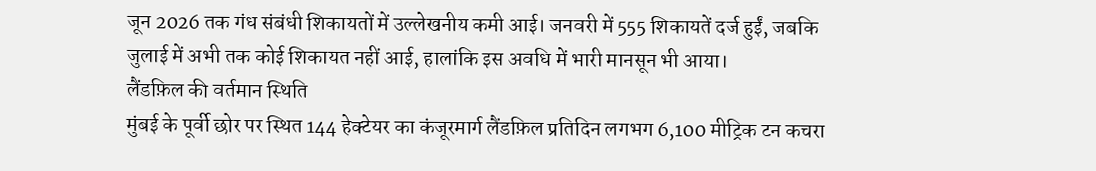जून 2026 तक गंध संबंधी शिकायतों में उल्लेखनीय कमी आई। जनवरी में 555 शिकायतें दर्ज हुईं, जबकि जुलाई में अभी तक कोई शिकायत नहीं आई, हालांकि इस अवधि में भारी मानसून भी आया।
लैंडफ़िल की वर्तमान स्थिति
मुंबई के पूर्वी छोर पर स्थित 144 हेक्टेयर का कंजूरमार्ग लैंडफ़िल प्रतिदिन लगभग 6,100 मीट्रिक टन कचरा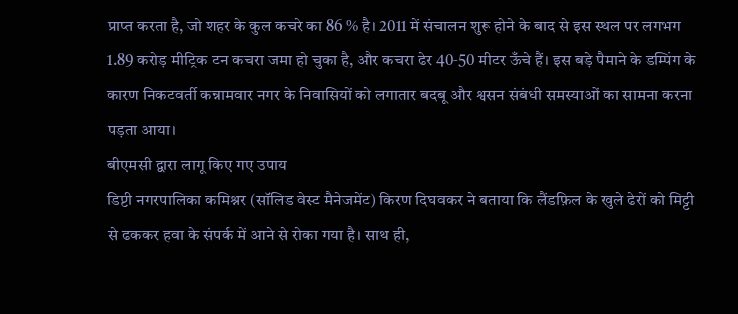प्राप्त करता है, जो शहर के कुल कचरे का 86 % है। 2011 में संचालन शुरू होने के बाद से इस स्थल पर लगभग 1.89 करोड़ मीट्रिक टन कचरा जमा हो चुका है, और कचरा ढेर 40‑50 मीटर ऊँचे हैं। इस बड़े पैमाने के डम्पिंग के कारण निकटवर्ती कन्नामवार नगर के निवासियों को लगातार बदबू और श्वसन संबंधी समस्याओं का सामना करना पड़ता आया।
बीएमसी द्वारा लागू किए गए उपाय
डिप्टी नगरपालिका कमिश्नर (सॉलिड वेस्ट मैनेजमेंट) किरण दिघवकर ने बताया कि लैंडफ़िल के खुले ढेरों को मिट्टी से ढककर हवा के संपर्क में आने से रोका गया है। साथ ही,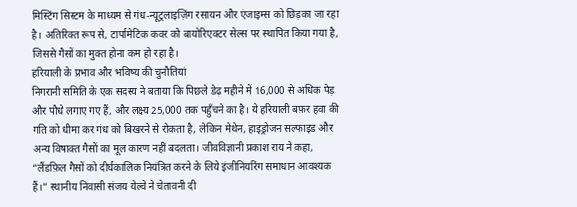मिस्टिंग सिस्टम के माध्यम से गंध‑न्यूट्रलाइज़िंग रसायन और एंजाइम्स को छिड़का जा रहा है। अतिरिक्त रूप से, टार्पामेटिक कवर को बायोरिएक्टर सेल्स पर स्थापित किया गया है, जिससे गैसों का मुक्त होना कम हो रहा है।
हरियाली के प्रभाव और भविष्य की चुनौतियां
निगरानी समिति के एक सदस्य ने बताया कि पिछले डेढ़ महीने में 16,000 से अधिक पेड़ और पौधे लगाए गए हैं, और लक्ष्य 25,000 तक पहुँचने का है। ये हरियाली बफ़र हवा की गति को धीमा कर गंध को बिखरने से रोकता है, लेकिन मेथेन, हाइड्रोजन सल्फाइड और अन्य विषाक्त गैसों का मूल कारण नहीं बदलता। जीवविज्ञानी प्रकाश राय ने कहा, “लैंडफ़िल गैसों को दीर्घकालिक नियंत्रित करने के लिये इंजीनियरिंग समाधान आवश्यक हैं।” स्थानीय निवासी संजय येल्वे ने चेतावनी दी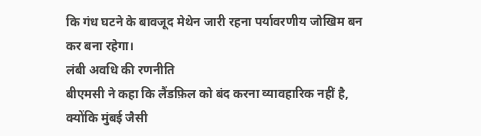कि गंध घटने के बावजूद मेथेन जारी रहना पर्यावरणीय जोखिम बन कर बना रहेगा।
लंबी अवधि की रणनीति
बीएमसी ने कहा कि लैंडफ़िल को बंद करना व्यावहारिक नहीं है, क्योंकि मुंबई जैसी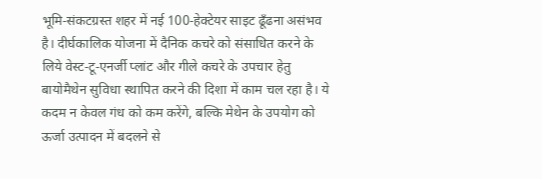भूमि‑संकटग्रस्त शहर में नई 100‑हेक्टेयर साइट ढूँढना असंभव है। दीर्घकालिक योजना में दैनिक कचरे को संसाधित करने के लिये वेस्ट‑टू‑एनर्जी प्लांट और गीले कचरे के उपचार हेतु बायोमैथेन सुविधा स्थापित करने की दिशा में काम चल रहा है। ये कदम न केवल गंध को कम करेंगे, बल्कि मेथेन के उपयोग को ऊर्जा उत्पादन में बदलने से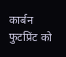कार्बन फुटप्रिंट को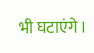भी घटाएंगे।